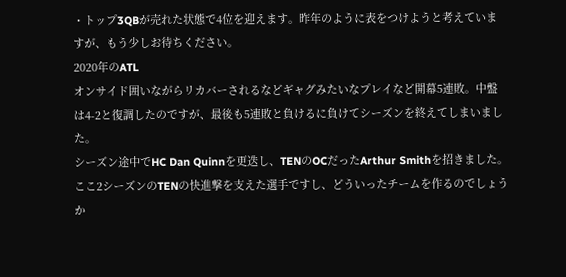・トップ3QBが売れた状態で4位を迎えます。昨年のように表をつけようと考えていますが、もう少しお待ちください。
2020年のATL
オンサイド囲いながらリカバーされるなどギャグみたいなプレイなど開幕5連敗。中盤は4-2と復調したのですが、最後も5連敗と負けるに負けてシーズンを終えてしまいました。
シーズン途中でHC Dan Quinnを更迭し、TENのOCだったArthur Smithを招きました。ここ2シーズンのTENの快進撃を支えた選手ですし、どういったチームを作るのでしょうか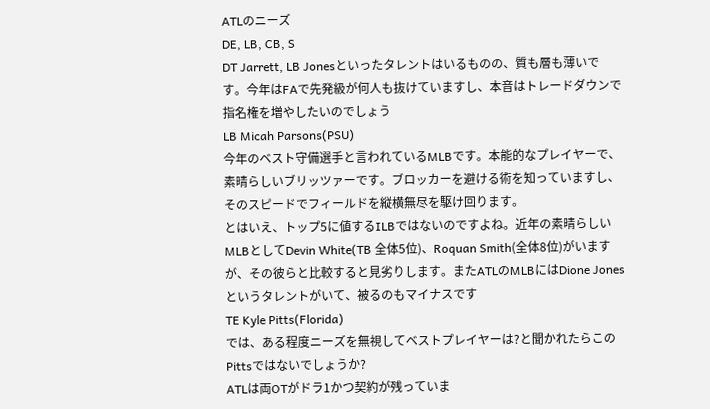ATLのニーズ
DE, LB, CB, S
DT Jarrett, LB Jonesといったタレントはいるものの、質も層も薄いです。今年はFAで先発級が何人も抜けていますし、本音はトレードダウンで指名権を増やしたいのでしょう
LB Micah Parsons(PSU)
今年のベスト守備選手と言われているMLBです。本能的なプレイヤーで、素晴らしいブリッツァーです。ブロッカーを避ける術を知っていますし、そのスピードでフィールドを縦横無尽を駆け回ります。
とはいえ、トップ5に値するILBではないのですよね。近年の素晴らしいMLBとしてDevin White(TB 全体5位)、Roquan Smith(全体8位)がいますが、その彼らと比較すると見劣りします。またATLのMLBにはDione Jonesというタレントがいて、被るのもマイナスです
TE Kyle Pitts(Florida)
では、ある程度ニーズを無視してベストプレイヤーは?と聞かれたらこのPittsではないでしょうか?
ATLは両OTがドラ1かつ契約が残っていま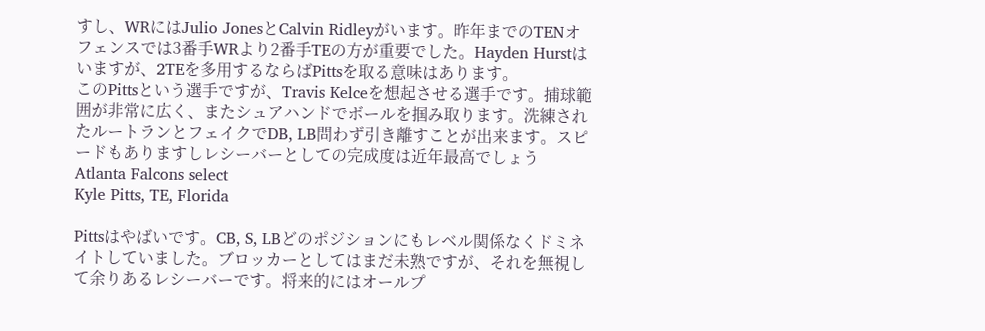すし、WRにはJulio JonesとCalvin Ridleyがいます。昨年までのTENオフェンスでは3番手WRより2番手TEの方が重要でした。Hayden Hurstはいますが、2TEを多用するならばPittsを取る意味はあります。
このPittsという選手ですが、Travis Kelceを想起させる選手です。捕球範囲が非常に広く、またシュアハンドでボールを掴み取ります。洗練されたルートランとフェイクでDB, LB問わず引き離すことが出来ます。スピードもありますしレシーバーとしての完成度は近年最高でしょう
Atlanta Falcons select
Kyle Pitts, TE, Florida

Pittsはやばいです。CB, S, LBどのポジションにもレベル関係なくドミネイトしていました。ブロッカーとしてはまだ未熟ですが、それを無視して余りあるレシーバーです。将来的にはオールプ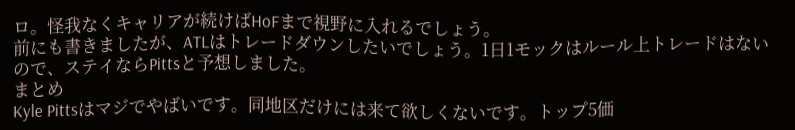ロ。怪我なくキャリアが続けばHoFまで視野に入れるでしょう。
前にも書きましたが、ATLはトレードダウンしたいでしょう。1日1モックはルール上トレードはないので、ステイならPittsと予想しました。
まとめ
Kyle Pittsはマジでやばいです。同地区だけには来て欲しくないです。トップ5価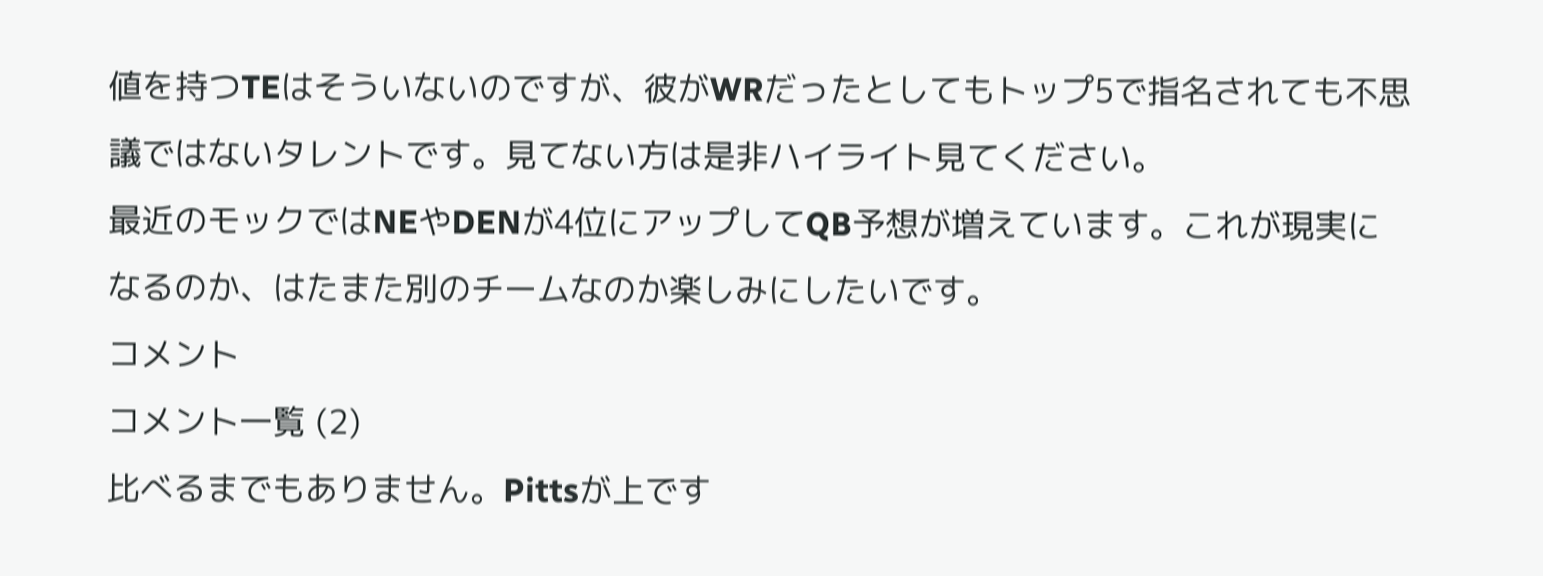値を持つTEはそういないのですが、彼がWRだったとしてもトップ5で指名されても不思議ではないタレントです。見てない方は是非ハイライト見てください。
最近のモックではNEやDENが4位にアップしてQB予想が増えています。これが現実になるのか、はたまた別のチームなのか楽しみにしたいです。
コメント
コメント一覧 (2)
比べるまでもありません。Pittsが上です